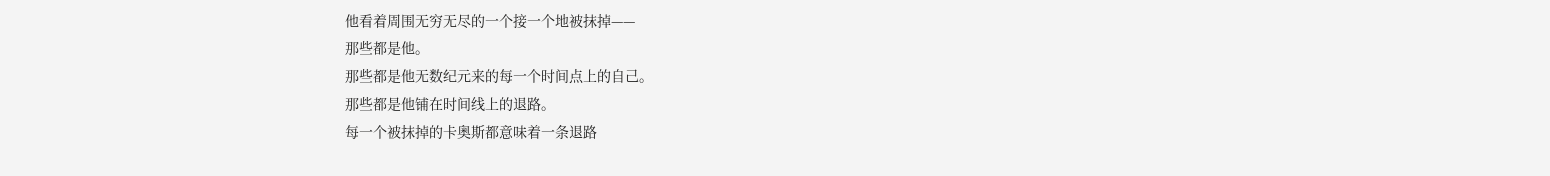他看着周围无穷无尽的一个接一个地被抹掉——
那些都是他。
那些都是他无数纪元来的每一个时间点上的自己。
那些都是他铺在时间线上的退路。
每一个被抹掉的卡奥斯都意味着一条退路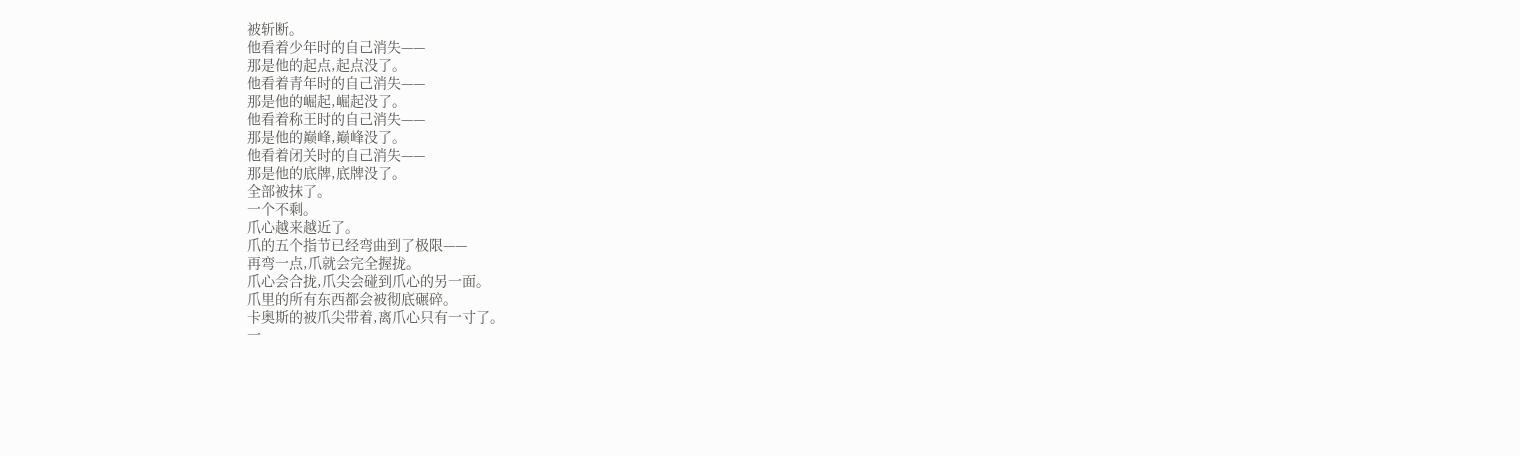被斩断。
他看着少年时的自己消失——
那是他的起点,起点没了。
他看着青年时的自己消失——
那是他的崛起,崛起没了。
他看着称王时的自己消失——
那是他的巅峰,巅峰没了。
他看着闭关时的自己消失——
那是他的底牌,底牌没了。
全部被抹了。
一个不剩。
爪心越来越近了。
爪的五个指节已经弯曲到了极限——
再弯一点,爪就会完全握拢。
爪心会合拢,爪尖会碰到爪心的另一面。
爪里的所有东西都会被彻底碾碎。
卡奥斯的被爪尖带着,离爪心只有一寸了。
一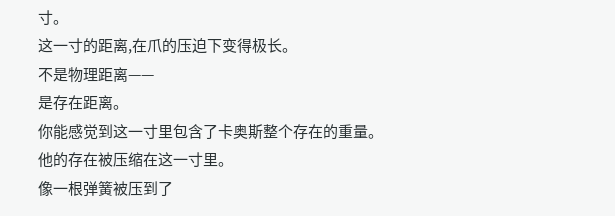寸。
这一寸的距离,在爪的压迫下变得极长。
不是物理距离——
是存在距离。
你能感觉到这一寸里包含了卡奥斯整个存在的重量。
他的存在被压缩在这一寸里。
像一根弹簧被压到了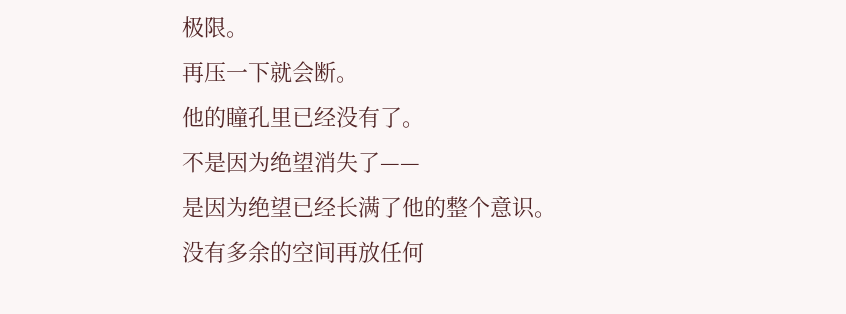极限。
再压一下就会断。
他的瞳孔里已经没有了。
不是因为绝望消失了——
是因为绝望已经长满了他的整个意识。
没有多余的空间再放任何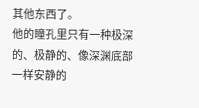其他东西了。
他的瞳孔里只有一种极深的、极静的、像深渊底部一样安静的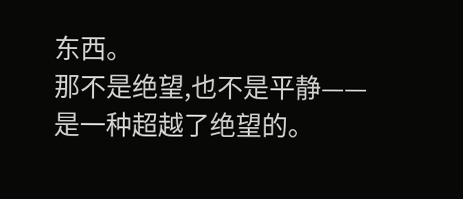东西。
那不是绝望,也不是平静——
是一种超越了绝望的。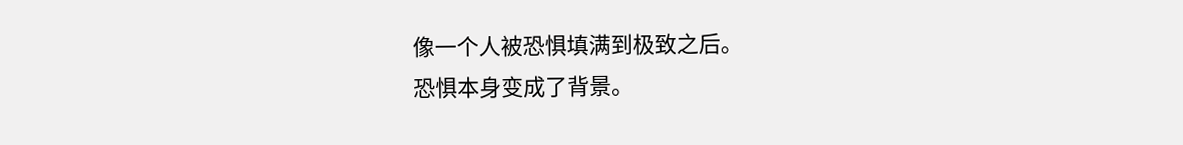像一个人被恐惧填满到极致之后。
恐惧本身变成了背景。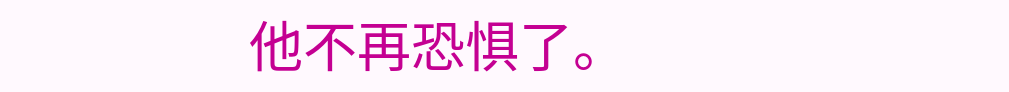他不再恐惧了。